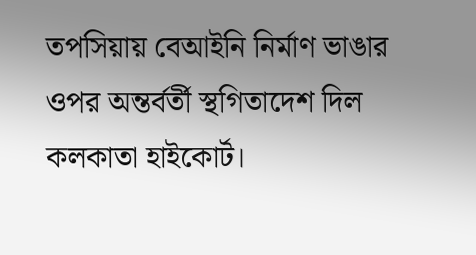তপসিয়ায় বেআইনি নির্মাণ ভাঙার ওপর অন্তর্বর্তী স্থগিতাদেশ দিল কলকাতা হাইকোর্ট।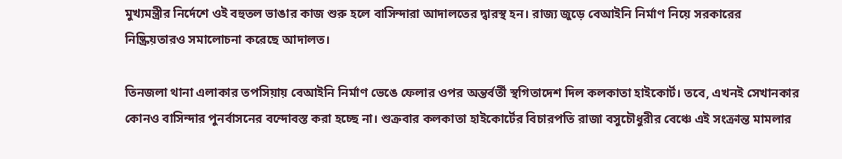মুখ্যমন্ত্রীর নির্দেশে ওই বহুতল ভাঙার কাজ শুরু হলে বাসিন্দারা আদালতের দ্বারস্থ হন। রাজ্য জুড়ে বেআইনি নির্মাণ নিয়ে সরকারের নিষ্ক্রিয়তারও সমালোচনা করেছে আদালত।

তিনজলা থানা এলাকার তপসিয়ায় বেআইনি নির্মাণ ভেঙে ফেলার ওপর অন্তর্বর্তী স্থগিতাদেশ দিল কলকাতা হাইকোর্ট। তবে, এখনই সেখানকার কোনও বাসিন্দার পুনর্বাসনের বন্দোবস্ত করা হচ্ছে না। শুক্রবার কলকাতা হাইকোর্টের বিচারপতি রাজা বসুচৌধুরীর বেঞ্চে এই সংক্রান্ত মামলার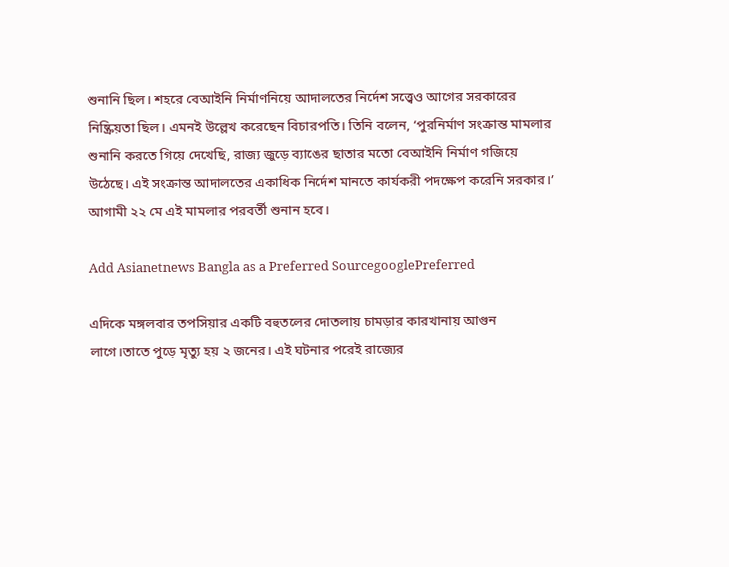শুনানি ছিল। শহরে বেআইনি নির্মাণনিয়ে আদালতের নির্দেশ সত্ত্বেও আগের সরকারের নিষ্ক্রিয়তা ছিল। এমনই উল্লেখ করেছেন বিচারপতি। তিনি বলেন, ‘পুরনির্মাণ সংক্রান্ত মামলার শুনানি করতে গিয়ে দেখেছি, রাজ্য জুড়ে ব্যাঙের ছাতার মতো বেআইনি নির্মাণ গজিয়ে উঠেছে। এই সংক্রান্ত আদালতের একাধিক নির্দেশ মানতে কার্যকরী পদক্ষেপ করেনি সরকার।’ আগামী ২২ মে এই মামলার পরবর্তী শুনান হবে।

Add Asianetnews Bangla as a Preferred SourcegooglePreferred

এদিকে মঙ্গলবার তপসিয়ার একটি বহুতলের দোতলায় চামড়ার কারখানায় আগুন লাগে।তাতে পুড়ে মৃত্যু হয় ২ জনের। এই ঘটনার পরেই রাজ্যের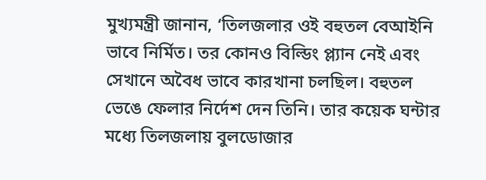মুখ্যমন্ত্রী জানান, ‘তিলজলার ওই বহুতল বেআইনি ভাবে নির্মিত। তর কোনও বিল্ডিং প্ল্যান নেই এবং সেখানে অবৈধ ভাবে কারখানা চলছিল। বহুতল ভেঙে ফেলার নির্দেশ দেন তিনি। তার কয়েক ঘন্টার মধ্যে তিলজলায় বুলডোজার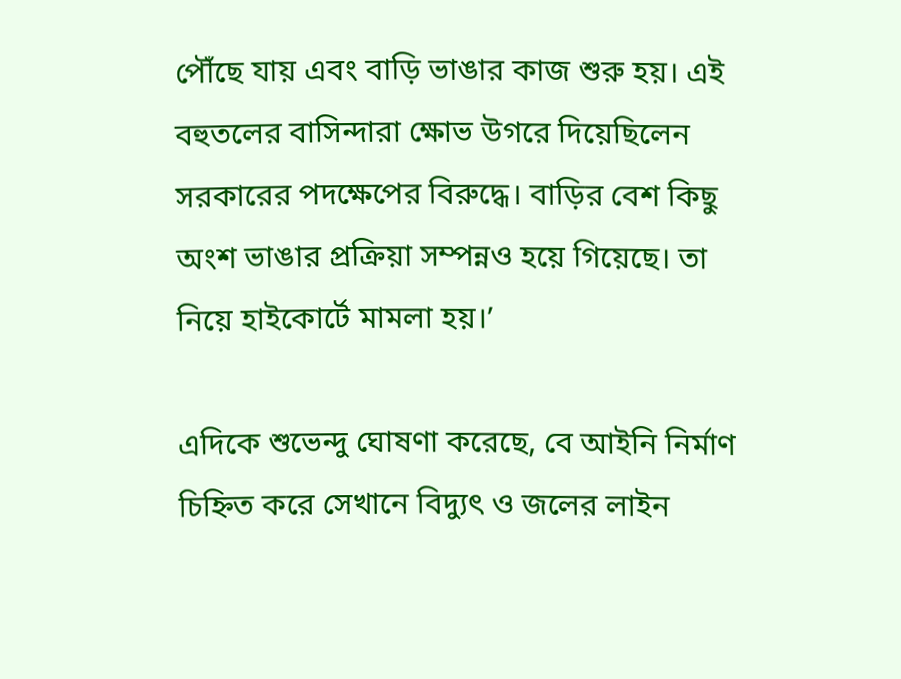পৌঁছে যায় এবং বাড়ি ভাঙার কাজ শুরু হয়। এই বহুতলের বাসিন্দারা ক্ষোভ উগরে দিয়েছিলেন সরকারের পদক্ষেপের বিরুদ্ধে। বাড়ির বেশ কিছু অংশ ভাঙার প্রক্রিয়া সম্পন্নও হয়ে গিয়েছে। তা নিয়ে হাইকোর্টে মামলা হয়।’

এদিকে শুভেন্দু ঘোষণা করেছে, বে আইনি নির্মাণ চিহ্নিত করে সেখানে বিদ্যুৎ ও জলের লাইন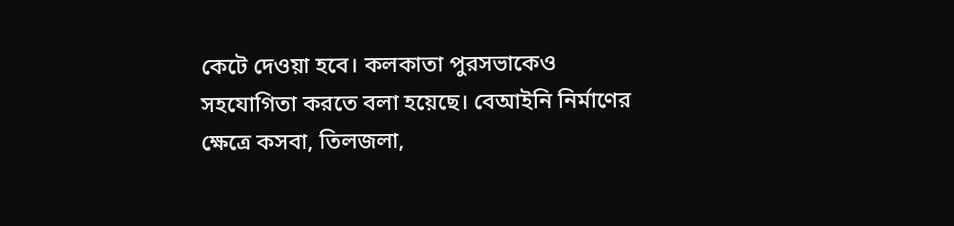কেটে দেওয়া হবে। কলকাতা পুরসভাকেও সহযোগিতা করতে বলা হয়েছে। বেআইনি নির্মাণের ক্ষেত্রে কসবা, তিলজলা,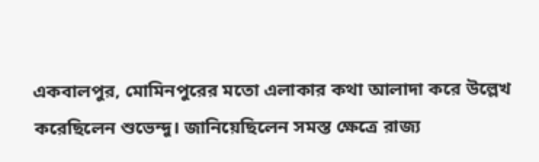একবালপুর, মোমিনপুরের মতো এলাকার কথা আলাদা করে উল্লেখ করেছিলেন শুভেন্দু। জানিয়েছিলেন সমস্ত ক্ষেত্রে রাজ্য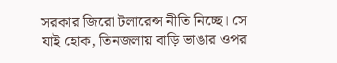সরকার জিরো টলারেন্স নীতি নিচ্ছে। সে যাই হোক, তিনজলায় বাড়ি ভাঙার ওপর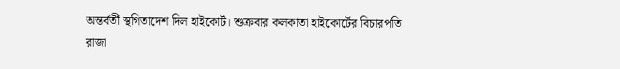অন্তর্বর্তী স্থগিতাদেশ দিল হাইকোর্ট। শুক্রবার কলকাতা হাইকোর্টের বিচারপতি রাজা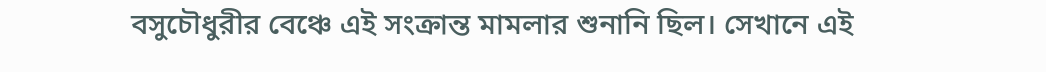বসুচৌধুরীর বেঞ্চে এই সংক্রান্ত মামলার শুনানি ছিল। সেখানে এই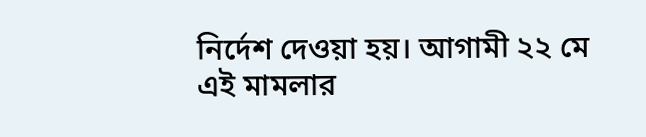নির্দেশ দেওয়া হয়। আগামী ২২ মে এই মামলার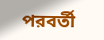পরবর্তী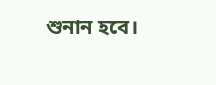শুনান হবে।